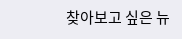찾아보고 싶은 뉴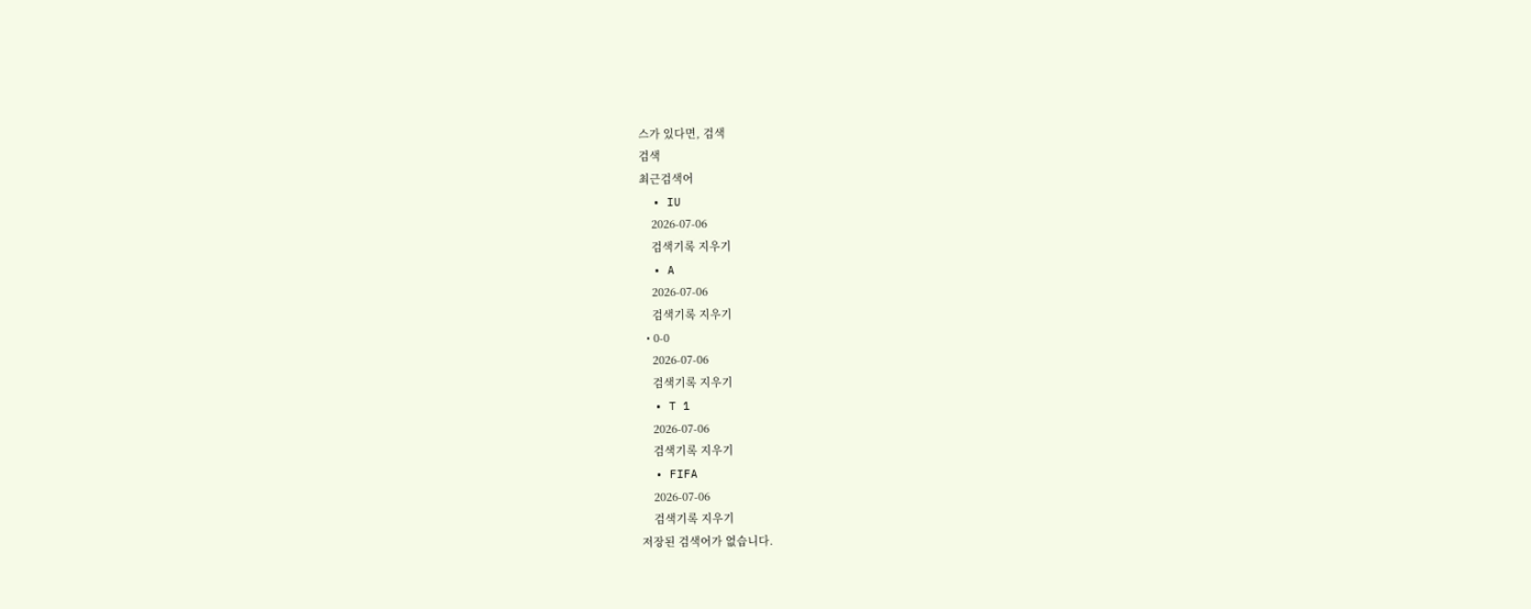스가 있다면, 검색
검색
최근검색어
  • IU
    2026-07-06
    검색기록 지우기
  • A
    2026-07-06
    검색기록 지우기
  • 0-0
    2026-07-06
    검색기록 지우기
  • T 1
    2026-07-06
    검색기록 지우기
  • FIFA
    2026-07-06
    검색기록 지우기
저장된 검색어가 없습니다.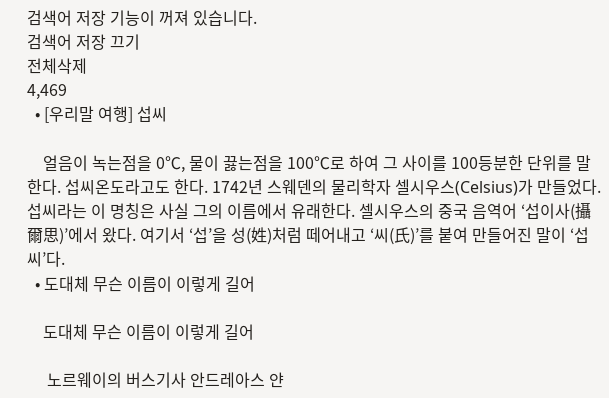검색어 저장 기능이 꺼져 있습니다.
검색어 저장 끄기
전체삭제
4,469
  • [우리말 여행] 섭씨

    얼음이 녹는점을 0℃, 물이 끓는점을 100℃로 하여 그 사이를 100등분한 단위를 말한다. 섭씨온도라고도 한다. 1742년 스웨덴의 물리학자 셀시우스(Celsius)가 만들었다. 섭씨라는 이 명칭은 사실 그의 이름에서 유래한다. 셀시우스의 중국 음역어 ‘섭이사(攝爾思)’에서 왔다. 여기서 ‘섭’을 성(姓)처럼 떼어내고 ‘씨(氏)’를 붙여 만들어진 말이 ‘섭씨’다.
  • 도대체 무슨 이름이 이렇게 길어

    도대체 무슨 이름이 이렇게 길어

     노르웨이의 버스기사 안드레아스 얀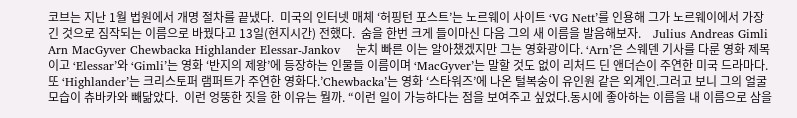코브는 지난 1월 법원에서 개명 절차를 끝냈다.  미국의 인터넷 매체 ‘허핑턴 포스트’는 노르웨이 사이트 ‘VG Nett’를 인용해 그가 노르웨이에서 가장 긴 것으로 짐작되는 이름으로 바꿨다고 13일(현지시간) 전했다.  숨을 한번 크게 들이마신 다음 그의 새 이름을 발음해보자.    Julius Andreas Gimli Arn MacGyver Chewbacka Highlander Elessar-Jankov    눈치 빠른 이는 알아챘겠지만 그는 영화광이다. ‘Arn’은 스웨덴 기사를 다룬 영화 제목이고 ‘Elessar’와 ‘Gimli’는 영화 ‘반지의 제왕’에 등장하는 인물들 이름이며 ‘MacGyver’는 말할 것도 없이 리처드 딘 앤더슨이 주연한 미국 드라마다.또 ‘Highlander’는 크리스토퍼 램퍼트가 주연한 영화다.’Chewbacka’는 영화 ‘스타워즈’에 나온 털복숭이 유인원 같은 외계인.그러고 보니 그의 얼굴 모습이 츄바카와 빼닮았다.  이런 엉뚱한 짓을 한 이유는 뭘까. “이런 일이 가능하다는 점을 보여주고 싶었다.동시에 좋아하는 이름을 내 이름으로 삼을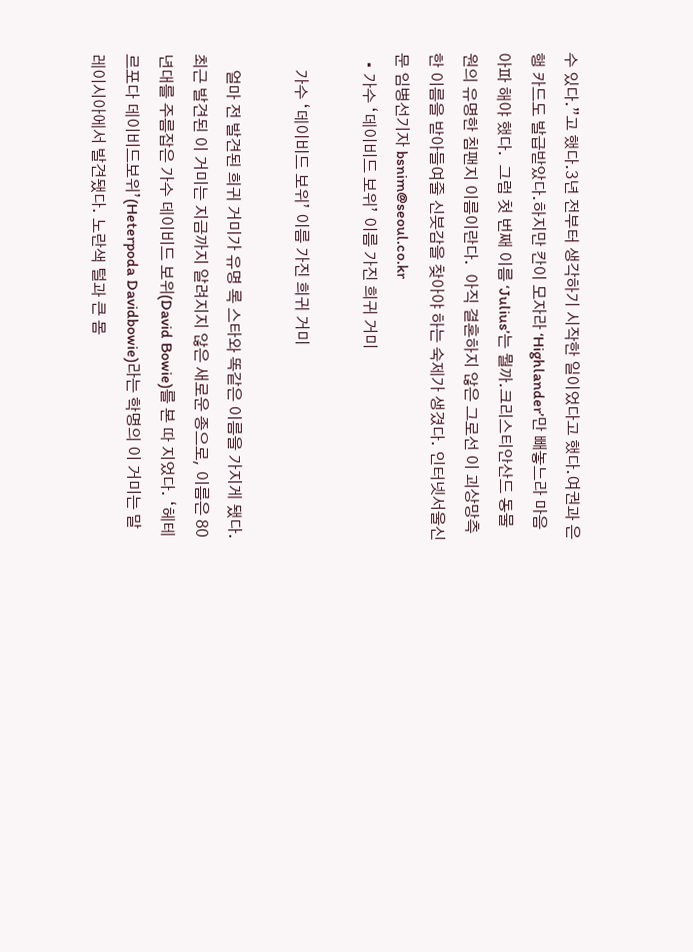수 있다.”고 했다.3년 전부터 생각하기 시작한 일이었다고 했다.여권과 은행 카드도 발급받았다.하지만 칸이 모자라 ‘Highlander’만 빼놓느라 마음 아파 해야 했다.  그럼 첫 번째 이름 ‘Julius’는 뭘까.크리스티안산드 동물원의 유명한 침팬지 이름이란다.  아직 결혼하지 않은 그로선 이 괴상망측한 이름을 받아들여줄 신붓감을 찾아야 하는 숙제가 생겼다. 인터넷서울신문 임병선기자 bsnim@seoul.co.kr
  • 가수 ‘데이비드 보위’ 이름 가진 희귀 거미

    가수 ‘데이비드 보위’ 이름 가진 희귀 거미

    얼마 전 발견된 희귀 거미가 유명 록 스타와 똑같은 이름을 가지게 됐다. 최근 발견된 이 거미는 지금까지 알려지지 않은 새로운 종으로, 이름은 80년대를 주름잡은 가수 데이비드 보위(David Bowie)를 본 따 지었다. ‘헤테르포다 데이비드보위’(Heterpoda Davidbowie)라는 학명의 이 거미는 말레이시아에서 발견됐다. 노란색 털과 큰 몸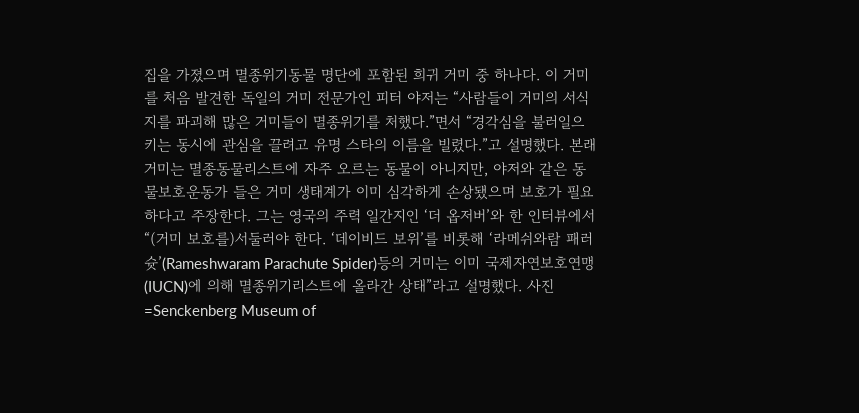집을 가졌으며 멸종위기동물 명단에 포함된 희귀 거미 중 하나다. 이 거미를 처음 발견한 독일의 거미 전문가인 피터 야저는 “사람들이 거미의 서식지를 파괴해 많은 거미들이 멸종위기를 처했다.”면서 “경각심을 불러일으키는 동시에 관심을 끌려고 유명 스타의 이름을 빌렸다.”고 설명했다. 본래 거미는 멸종동물리스트에 자주 오르는 동물이 아니지만, 야저와 같은 동물보호운동가 들은 거미 생태계가 이미 심각하게 손상됐으며 보호가 필요하다고 주장한다. 그는 영국의 주력 일간지인 ‘더 옵저버’와 한 인터뷰에서 “(거미 보호를)서둘러야 한다. ‘데이비드 보위’를 비롯해 ‘라메쉬와람 패러슛’(Rameshwaram Parachute Spider)등의 거미는 이미 국제자연보호연맹(IUCN)에 의해 멸종위기리스트에 올라간 상태”라고 설명했다. 사진=Senckenberg Museum of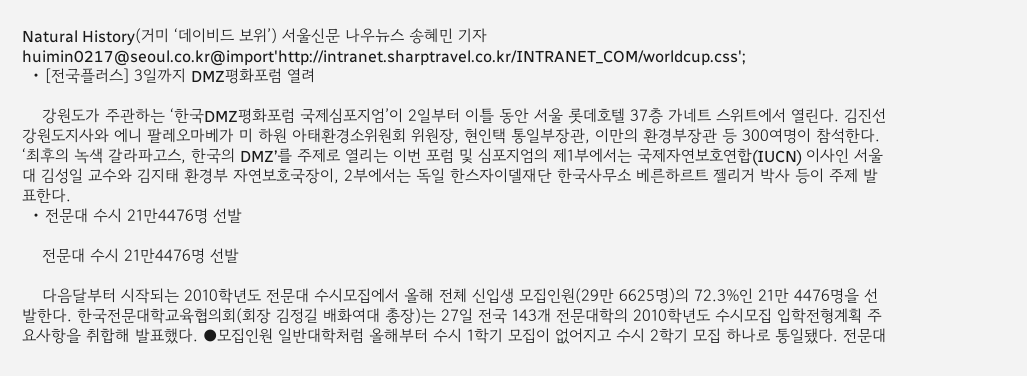Natural History(거미 ‘데이비드 보위’) 서울신문 나우뉴스 송혜민 기자 huimin0217@seoul.co.kr@import'http://intranet.sharptravel.co.kr/INTRANET_COM/worldcup.css';
  • [전국플러스] 3일까지 DMZ평화포럼 열려

    강원도가 주관하는 ‘한국DMZ평화포럼 국제심포지엄’이 2일부터 이틀 동안 서울 롯데호텔 37층 가네트 스위트에서 열린다. 김진선 강원도지사와 에니 팔레오마베가 미 하원 아태환경소위원회 위원장, 현인택 통일부장관, 이만의 환경부장관 등 300여명이 참석한다. ‘최후의 녹색 갈라파고스, 한국의 DMZ’를 주제로 열리는 이번 포럼 및 심포지엄의 제1부에서는 국제자연보호연합(IUCN) 이사인 서울대 김성일 교수와 김지태 환경부 자연보호국장이, 2부에서는 독일 한스자이델재단 한국사무소 베른하르트 젤리거 박사 등이 주제 발표한다.
  • 전문대 수시 21만4476명 선발

    전문대 수시 21만4476명 선발

    다음달부터 시작되는 2010학년도 전문대 수시모집에서 올해 전체 신입생 모집인원(29만 6625명)의 72.3%인 21만 4476명을 선발한다. 한국전문대학교육협의회(회장 김정길 배화여대 총장)는 27일 전국 143개 전문대학의 2010학년도 수시모집 입학전형계획 주요사항을 취합해 발표했다. ●모집인원 일반대학처럼 올해부터 수시 1학기 모집이 없어지고 수시 2학기 모집 하나로 통일됐다. 전문대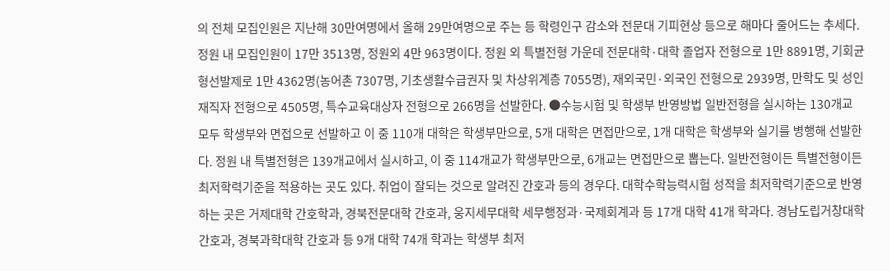의 전체 모집인원은 지난해 30만여명에서 올해 29만여명으로 주는 등 학령인구 감소와 전문대 기피현상 등으로 해마다 줄어드는 추세다. 정원 내 모집인원이 17만 3513명, 정원외 4만 963명이다. 정원 외 특별전형 가운데 전문대학·대학 졸업자 전형으로 1만 8891명, 기회균형선발제로 1만 4362명(농어촌 7307명, 기초생활수급권자 및 차상위계층 7055명), 재외국민·외국인 전형으로 2939명, 만학도 및 성인 재직자 전형으로 4505명, 특수교육대상자 전형으로 266명을 선발한다. ●수능시험 및 학생부 반영방법 일반전형을 실시하는 130개교 모두 학생부와 면접으로 선발하고 이 중 110개 대학은 학생부만으로, 5개 대학은 면접만으로, 1개 대학은 학생부와 실기를 병행해 선발한다. 정원 내 특별전형은 139개교에서 실시하고, 이 중 114개교가 학생부만으로, 6개교는 면접만으로 뽑는다. 일반전형이든 특별전형이든 최저학력기준을 적용하는 곳도 있다. 취업이 잘되는 것으로 알려진 간호과 등의 경우다. 대학수학능력시험 성적을 최저학력기준으로 반영하는 곳은 거제대학 간호학과, 경북전문대학 간호과, 웅지세무대학 세무행정과·국제회계과 등 17개 대학 41개 학과다. 경남도립거창대학 간호과, 경북과학대학 간호과 등 9개 대학 74개 학과는 학생부 최저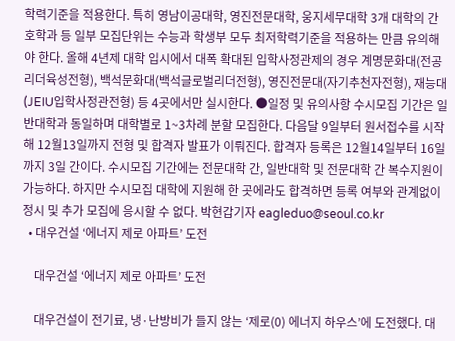학력기준을 적용한다. 특히 영남이공대학, 영진전문대학, 웅지세무대학 3개 대학의 간호학과 등 일부 모집단위는 수능과 학생부 모두 최저학력기준을 적용하는 만큼 유의해야 한다. 올해 4년제 대학 입시에서 대폭 확대된 입학사정관제의 경우 계명문화대(전공리더육성전형), 백석문화대(백석글로벌리더전형), 영진전문대(자기추천자전형), 재능대(JEIU입학사정관전형) 등 4곳에서만 실시한다. ●일정 및 유의사항 수시모집 기간은 일반대학과 동일하며 대학별로 1~3차례 분할 모집한다. 다음달 9일부터 원서접수를 시작해 12월13일까지 전형 및 합격자 발표가 이뤄진다. 합격자 등록은 12월14일부터 16일까지 3일 간이다. 수시모집 기간에는 전문대학 간, 일반대학 및 전문대학 간 복수지원이 가능하다. 하지만 수시모집 대학에 지원해 한 곳에라도 합격하면 등록 여부와 관계없이 정시 및 추가 모집에 응시할 수 없다. 박현갑기자 eagleduo@seoul.co.kr
  • 대우건설 ‘에너지 제로 아파트’ 도전

    대우건설 ‘에너지 제로 아파트’ 도전

    대우건설이 전기료, 냉·난방비가 들지 않는 ‘제로(0) 에너지 하우스’에 도전했다. 대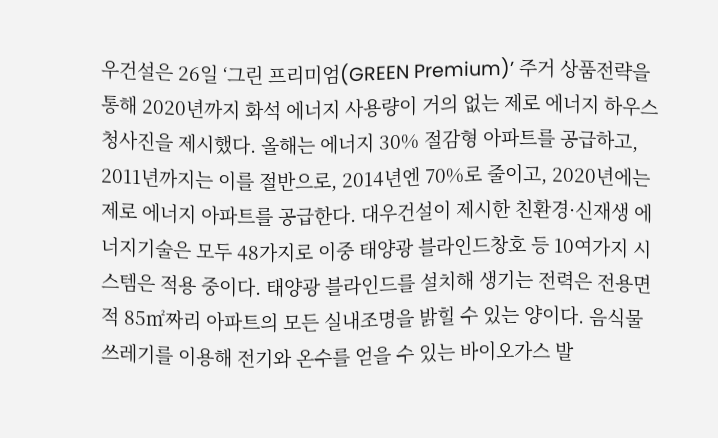우건설은 26일 ‘그린 프리미엄(GREEN Premium)’ 주거 상품전략을 통해 2020년까지 화석 에너지 사용량이 거의 없는 제로 에너지 하우스 청사진을 제시했다. 올해는 에너지 30% 절감형 아파트를 공급하고, 2011년까지는 이를 절반으로, 2014년엔 70%로 줄이고, 2020년에는 제로 에너지 아파트를 공급한다. 대우건설이 제시한 친환경·신재생 에너지기술은 모두 48가지로 이중 태양광 블라인드창호 등 10여가지 시스템은 적용 중이다. 태양광 블라인드를 설치해 생기는 전력은 전용면적 85㎡짜리 아파트의 모든 실내조명을 밝힐 수 있는 양이다. 음식물 쓰레기를 이용해 전기와 온수를 얻을 수 있는 바이오가스 발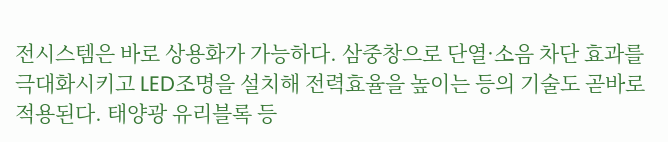전시스템은 바로 상용화가 가능하다. 삼중창으로 단열·소음 차단 효과를 극대화시키고 LED조명을 설치해 전력효율을 높이는 등의 기술도 곧바로 적용된다. 태양광 유리블록 등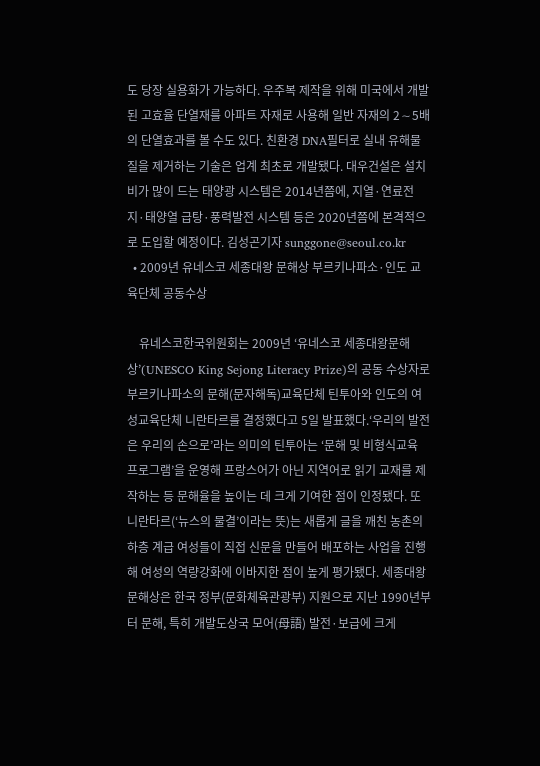도 당장 실용화가 가능하다. 우주복 제작을 위해 미국에서 개발된 고효율 단열재를 아파트 자재로 사용해 일반 자재의 2∼5배의 단열효과를 볼 수도 있다. 친환경 DNA필터로 실내 유해물질을 제거하는 기술은 업계 최초로 개발됐다. 대우건설은 설치비가 많이 드는 태양광 시스템은 2014년쯤에, 지열·연료전지·태양열 급탕·풍력발전 시스템 등은 2020년쯤에 본격적으로 도입할 예정이다. 김성곤기자 sunggone@seoul.co.kr
  • 2009년 유네스코 세종대왕 문해상 부르키나파소·인도 교육단체 공동수상

    유네스코한국위원회는 2009년 ‘유네스코 세종대왕문해상’(UNESCO King Sejong Literacy Prize)의 공동 수상자로 부르키나파소의 문해(문자해독)교육단체 틴투아와 인도의 여성교육단체 니란타르를 결정했다고 5일 발표했다.‘우리의 발전은 우리의 손으로’라는 의미의 틴투아는 ‘문해 및 비형식교육 프로그램’을 운영해 프랑스어가 아닌 지역어로 읽기 교재를 제작하는 등 문해율을 높이는 데 크게 기여한 점이 인정됐다. 또 니란타르(‘뉴스의 물결’이라는 뜻)는 새롭게 글을 깨친 농촌의 하층 계급 여성들이 직접 신문을 만들어 배포하는 사업을 진행해 여성의 역량강화에 이바지한 점이 높게 평가됐다. 세종대왕문해상은 한국 정부(문화체육관광부) 지원으로 지난 1990년부터 문해, 특히 개발도상국 모어(母語) 발전·보급에 크게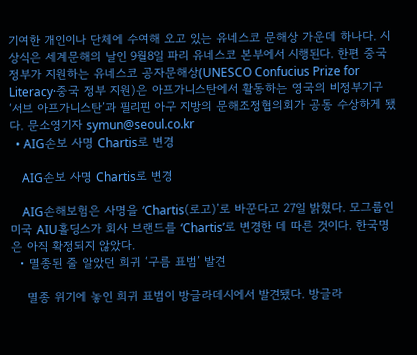기여한 개인이나 단체에 수여해 오고 있는 유네스코 문해상 가운데 하나다. 시상식은 세계문해의 날인 9월8일 파리 유네스코 본부에서 시행된다. 한편 중국 정부가 지원하는 유네스코 공자문해상(UNESCO Confucius Prize for Literacy·중국 정부 지원)은 아프가니스탄에서 활동하는 영국의 비정부기구 ‘서브 아프가니스탄’과 필리핀 아구 지방의 문해조정협의회가 공동 수상하게 됐다. 문소영기자 symun@seoul.co.kr
  • AIG손보 사명 Chartis로 변경

    AIG손보 사명 Chartis로 변경

    AIG손해보험은 사명을 ‘Chartis(로고)’로 바꾼다고 27일 밝혔다. 모그룹인 미국 AIU홀딩스가 회사 브랜드를 ‘Chartis’로 변경한 데 따른 것이다. 한국명은 아직 확정되지 않았다.
  • 멸종된 줄 알았던 희귀 ‘구름 표범’ 발견

    멸종 위기에 놓인 희귀 표범이 방글라데시에서 발견됐다. 방글라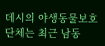데시의 야생동물보호단체는 최근 남동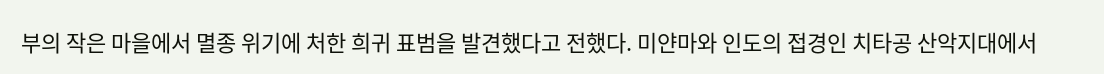부의 작은 마을에서 멸종 위기에 처한 희귀 표범을 발견했다고 전했다. 미얀마와 인도의 접경인 치타공 산악지대에서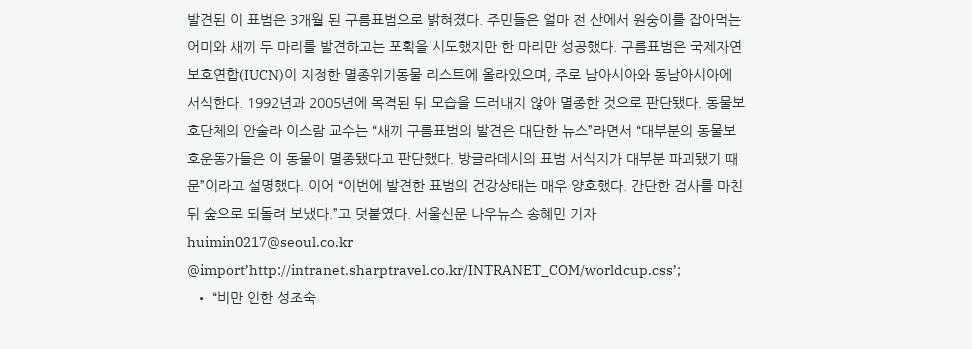발견된 이 표범은 3개월 된 구름표범으로 밝혀졌다. 주민들은 얼마 전 산에서 원숭이를 잡아먹는 어미와 새끼 두 마리를 발견하고는 포획을 시도했지만 한 마리만 성공했다. 구름표범은 국제자연보호연합(IUCN)이 지정한 멸종위기동물 리스트에 올라있으며, 주로 남아시아와 동남아시아에 서식한다. 1992년과 2005년에 목격된 뒤 모습을 드러내지 않아 멸종한 것으로 판단됐다. 동물보호단체의 안술라 이스람 교수는 “새끼 구름표범의 발견은 대단한 뉴스”라면서 “대부분의 동물보호운동가들은 이 동물이 멸종됐다고 판단했다. 방글라데시의 표범 서식지가 대부분 파괴됐기 때문”이라고 설명했다. 이어 “이번에 발견한 표범의 건강상태는 매우 양호했다. 간단한 검사를 마친 뒤 숲으로 되돌려 보냈다.”고 덧붙였다. 서울신문 나우뉴스 송혜민 기자 huimin0217@seoul.co.kr @import’http://intranet.sharptravel.co.kr/INTRANET_COM/worldcup.css’;
  • “비만 인한 성조숙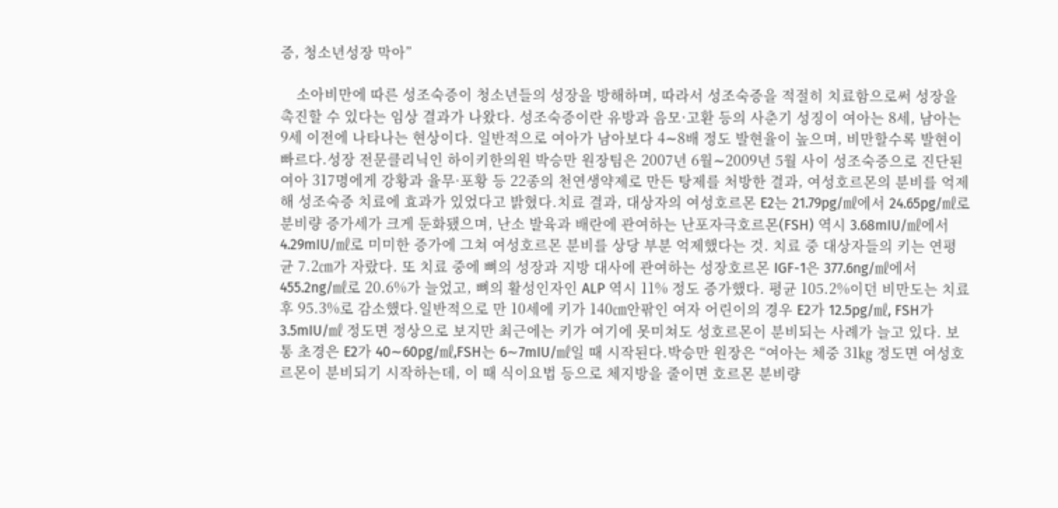증, 청소년성장 막아”

    소아비만에 따른 성조숙증이 청소년들의 성장을 방해하며, 따라서 성조숙증을 적절히 치료함으로써 성장을 촉진할 수 있다는 임상 결과가 나왔다. 성조숙증이란 유방과 음모·고환 등의 사춘기 성징이 여아는 8세, 남아는 9세 이전에 나타나는 현상이다. 일반적으로 여아가 남아보다 4∼8배 정도 발현율이 높으며, 비만할수록 발현이 빠르다.성장 전문클리닉인 하이키한의원 박승만 원장팀은 2007년 6월∼2009년 5월 사이 성조숙증으로 진단된 여아 317명에게 강황과 율무·포황 등 22종의 천연생약제로 만든 탕제를 처방한 결과, 여성호르몬의 분비를 억제해 성조숙증 치료에 효과가 있었다고 밝혔다.치료 결과, 대상자의 여성호르몬 E2는 21.79pg/㎖에서 24.65pg/㎖로 분비량 증가세가 크게 둔화됐으며, 난소 발육과 배란에 관여하는 난포자극호르몬(FSH) 역시 3.68mIU/㎖에서 4.29mIU/㎖로 미미한 증가에 그쳐 여성호르몬 분비를 상당 부분 억제했다는 것. 치료 중 대상자들의 키는 연평균 7.2㎝가 자랐다. 또 치료 중에 뼈의 성장과 지방 대사에 관여하는 성장호르몬 IGF-1은 377.6ng/㎖에서 455.2ng/㎖로 20.6%가 늘었고, 뼈의 활성인자인 ALP 역시 11% 정도 증가했다. 평균 105.2%이던 비만도는 치료 후 95.3%로 감소했다.일반적으로 만 10세에 키가 140㎝안팎인 여자 어린이의 경우 E2가 12.5pg/㎖, FSH가 3.5mIU/㎖ 정도면 정상으로 보지만 최근에는 키가 여기에 못미쳐도 성호르몬이 분비되는 사례가 늘고 있다. 보통 초경은 E2가 40∼60pg/㎖,FSH는 6∼7mIU/㎖일 때 시작된다.박승만 원장은 “여아는 체중 31㎏ 정도면 여성호르몬이 분비되기 시작하는데, 이 때 식이요법 등으로 체지방을 줄이면 호르몬 분비량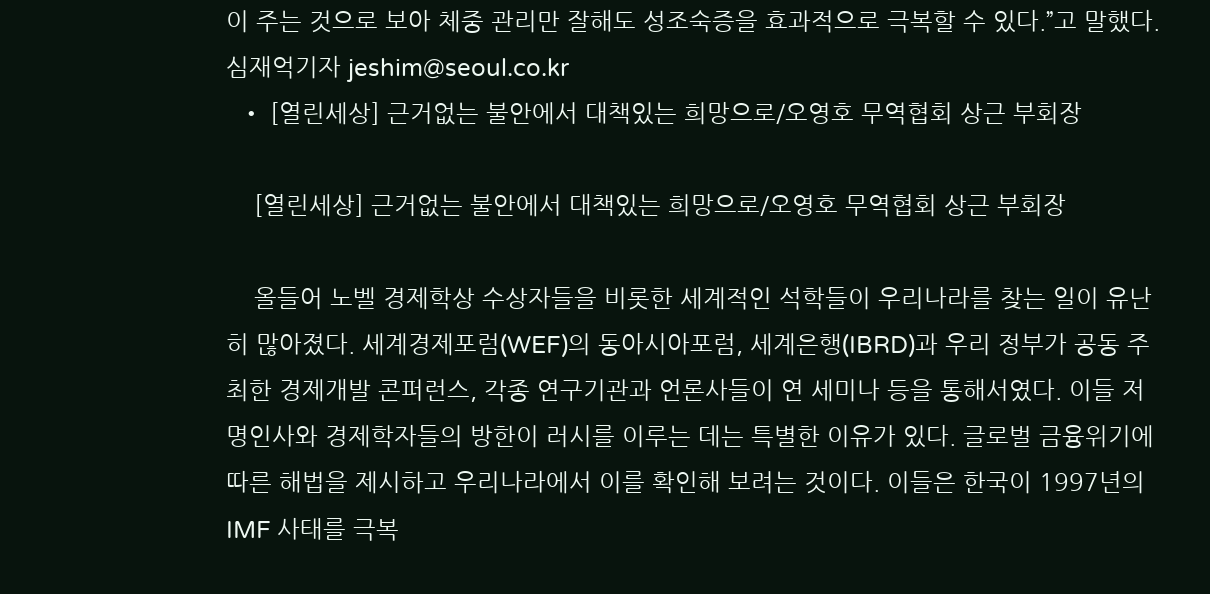이 주는 것으로 보아 체중 관리만 잘해도 성조숙증을 효과적으로 극복할 수 있다.”고 말했다.심재억기자 jeshim@seoul.co.kr
  • [열린세상] 근거없는 불안에서 대책있는 희망으로/오영호 무역협회 상근 부회장

    [열린세상] 근거없는 불안에서 대책있는 희망으로/오영호 무역협회 상근 부회장

    올들어 노벨 경제학상 수상자들을 비롯한 세계적인 석학들이 우리나라를 찾는 일이 유난히 많아졌다. 세계경제포럼(WEF)의 동아시아포럼, 세계은행(IBRD)과 우리 정부가 공동 주최한 경제개발 콘퍼런스, 각종 연구기관과 언론사들이 연 세미나 등을 통해서였다. 이들 저명인사와 경제학자들의 방한이 러시를 이루는 데는 특별한 이유가 있다. 글로벌 금융위기에 따른 해법을 제시하고 우리나라에서 이를 확인해 보려는 것이다. 이들은 한국이 1997년의 IMF 사태를 극복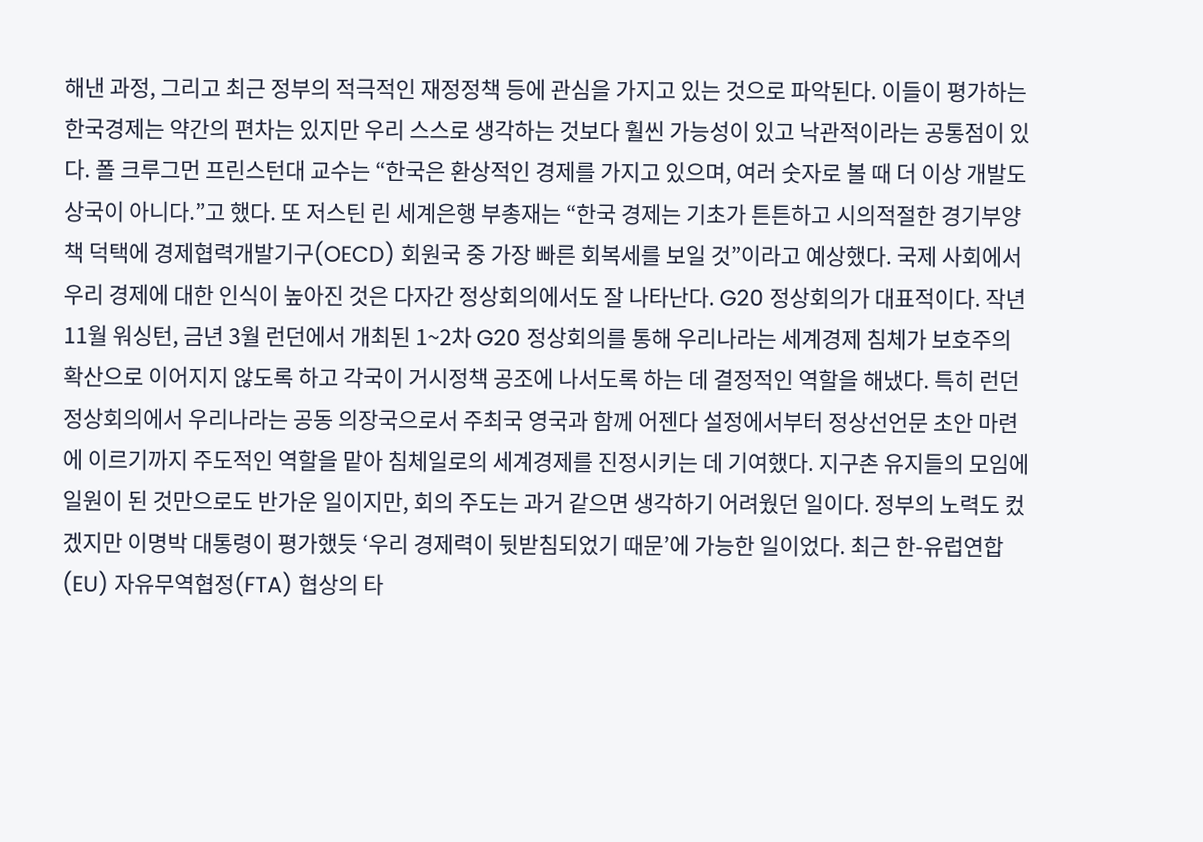해낸 과정, 그리고 최근 정부의 적극적인 재정정책 등에 관심을 가지고 있는 것으로 파악된다. 이들이 평가하는 한국경제는 약간의 편차는 있지만 우리 스스로 생각하는 것보다 훨씬 가능성이 있고 낙관적이라는 공통점이 있다. 폴 크루그먼 프린스턴대 교수는 “한국은 환상적인 경제를 가지고 있으며, 여러 숫자로 볼 때 더 이상 개발도상국이 아니다.”고 했다. 또 저스틴 린 세계은행 부총재는 “한국 경제는 기초가 튼튼하고 시의적절한 경기부양책 덕택에 경제협력개발기구(OECD) 회원국 중 가장 빠른 회복세를 보일 것”이라고 예상했다. 국제 사회에서 우리 경제에 대한 인식이 높아진 것은 다자간 정상회의에서도 잘 나타난다. G20 정상회의가 대표적이다. 작년 11월 워싱턴, 금년 3월 런던에서 개최된 1~2차 G20 정상회의를 통해 우리나라는 세계경제 침체가 보호주의 확산으로 이어지지 않도록 하고 각국이 거시정책 공조에 나서도록 하는 데 결정적인 역할을 해냈다. 특히 런던 정상회의에서 우리나라는 공동 의장국으로서 주최국 영국과 함께 어젠다 설정에서부터 정상선언문 초안 마련에 이르기까지 주도적인 역할을 맡아 침체일로의 세계경제를 진정시키는 데 기여했다. 지구촌 유지들의 모임에 일원이 된 것만으로도 반가운 일이지만, 회의 주도는 과거 같으면 생각하기 어려웠던 일이다. 정부의 노력도 컸겠지만 이명박 대통령이 평가했듯 ‘우리 경제력이 뒷받침되었기 때문’에 가능한 일이었다. 최근 한-유럽연합(EU) 자유무역협정(FTA) 협상의 타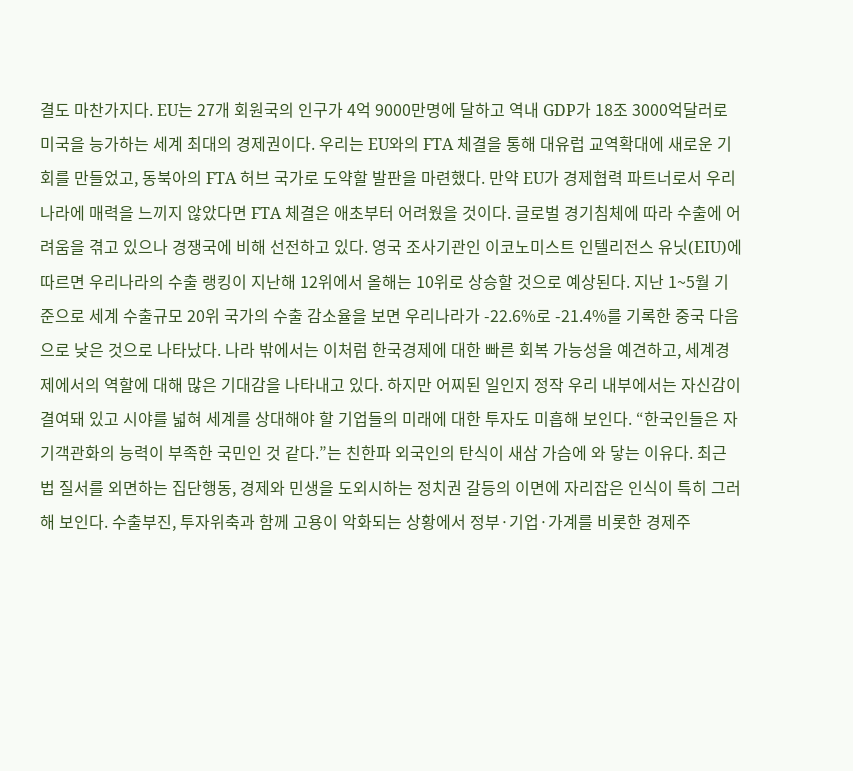결도 마찬가지다. EU는 27개 회원국의 인구가 4억 9000만명에 달하고 역내 GDP가 18조 3000억달러로 미국을 능가하는 세계 최대의 경제권이다. 우리는 EU와의 FTA 체결을 통해 대유럽 교역확대에 새로운 기회를 만들었고, 동북아의 FTA 허브 국가로 도약할 발판을 마련했다. 만약 EU가 경제협력 파트너로서 우리나라에 매력을 느끼지 않았다면 FTA 체결은 애초부터 어려웠을 것이다. 글로벌 경기침체에 따라 수출에 어려움을 겪고 있으나 경쟁국에 비해 선전하고 있다. 영국 조사기관인 이코노미스트 인텔리전스 유닛(EIU)에 따르면 우리나라의 수출 랭킹이 지난해 12위에서 올해는 10위로 상승할 것으로 예상된다. 지난 1~5월 기준으로 세계 수출규모 20위 국가의 수출 감소율을 보면 우리나라가 -22.6%로 -21.4%를 기록한 중국 다음으로 낮은 것으로 나타났다. 나라 밖에서는 이처럼 한국경제에 대한 빠른 회복 가능성을 예견하고, 세계경제에서의 역할에 대해 많은 기대감을 나타내고 있다. 하지만 어찌된 일인지 정작 우리 내부에서는 자신감이 결여돼 있고 시야를 넓혀 세계를 상대해야 할 기업들의 미래에 대한 투자도 미흡해 보인다. “한국인들은 자기객관화의 능력이 부족한 국민인 것 같다.”는 친한파 외국인의 탄식이 새삼 가슴에 와 닿는 이유다. 최근 법 질서를 외면하는 집단행동, 경제와 민생을 도외시하는 정치권 갈등의 이면에 자리잡은 인식이 특히 그러해 보인다. 수출부진, 투자위축과 함께 고용이 악화되는 상황에서 정부·기업·가계를 비롯한 경제주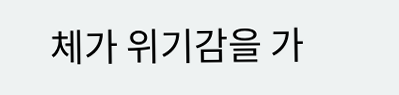체가 위기감을 가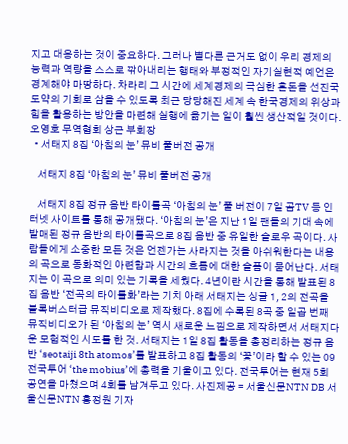지고 대응하는 것이 중요하다. 그러나 별다른 근거도 없이 우리 경제의 능력과 역량을 스스로 깎아내리는 행태와 부정적인 자기실현적 예언은 경계해야 마땅하다. 차라리 그 시간에 세계경제의 극심한 혼돈을 선진국 도약의 기회로 삼을 수 있도록 최근 당당해진 세계 속 한국경제의 위상과 힘을 활용하는 방안을 마련해 실행에 옮기는 일이 훨씬 생산적일 것이다. 오영호 무역협회 상근 부회장
  • 서태지 8집 ‘아침의 눈’ 뮤비 풀버전 공개

    서태지 8집 ‘아침의 눈’ 뮤비 풀버전 공개

    서태지 8집 정규 음반 타이틀곡 ‘아침의 눈’ 풀 버전이 7일 곰TV 등 인터넷 사이트를 통해 공개됐다. ‘아침의 눈’은 지난 1일 팬들의 기대 속에 발매된 정규 음반의 타이틀곡으로 8집 음반 중 유일한 슬로우 곡이다. 사람들에게 소중한 모든 것은 언젠가는 사라지는 것을 아쉬워한다는 내용의 곡으로 동화적인 아련함과 시간의 흐름에 대한 슬픔이 묻어난다. 서태지는 이 곡으로 의미 있는 기록을 세웠다. 4년이란 시간을 통해 발표된 8집 음반 ‘전곡의 타이틀화’라는 기치 아래 서태지는 싱글 1, 2의 전곡을 블록버스터급 뮤직비디오로 제작했다. 8집에 수록된 8곡 중 일곱 번째 뮤직비디오가 된 ‘아침의 눈’ 역시 새로운 느낌으로 제작하면서 서태지다운 모험적인 시도를 한 것. 서태지는 1일 8집 활동을 총정리하는 정규 음반 ‘seotaiji 8th atomos’를 발표하고 8집 활동의 ‘꽃’이라 할 수 있는 09 전국투어 ‘the mobius’에 총력을 기울이고 있다. 전국투어는 현재 5회 공연을 마쳤으며 4회를 남겨두고 있다. 사진제공 = 서울신문NTN DB 서울신문NTN 홍정원 기자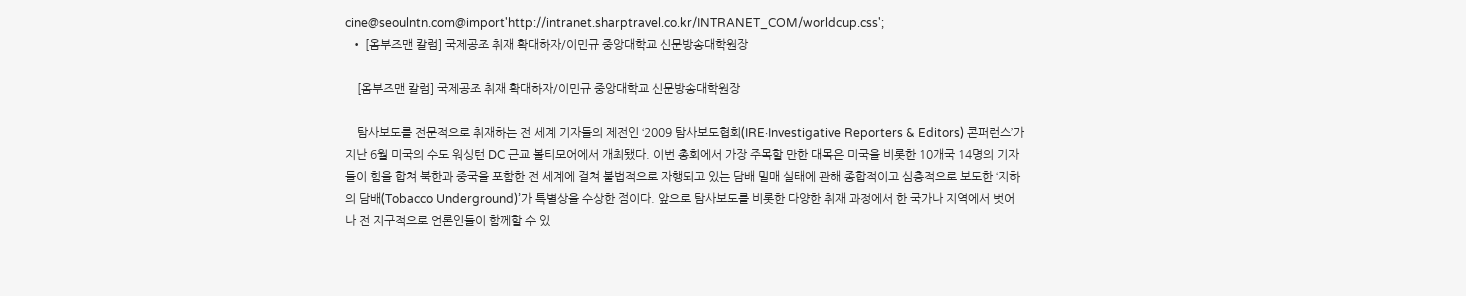cine@seoulntn.com@import'http://intranet.sharptravel.co.kr/INTRANET_COM/worldcup.css';
  • [옴부즈맨 칼럼] 국제공조 취재 확대하자/이민규 중앙대학교 신문방송대학원장

    [옴부즈맨 칼럼] 국제공조 취재 확대하자/이민규 중앙대학교 신문방송대학원장

    탐사보도를 전문적으로 취재하는 전 세계 기자들의 제전인 ‘2009 탐사보도협회(IRE·Investigative Reporters & Editors) 콘퍼런스’가 지난 6월 미국의 수도 워싱턴 DC 근교 볼티모어에서 개최됐다. 이번 총회에서 가장 주목할 만한 대목은 미국을 비롯한 10개국 14명의 기자들이 힘을 합쳐 북한과 중국을 포함한 전 세계에 걸쳐 불법적으로 자행되고 있는 담배 밀매 실태에 관해 종합적이고 심층적으로 보도한 ‘지하의 담배(Tobacco Underground)’가 특별상을 수상한 점이다. 앞으로 탐사보도를 비롯한 다양한 취재 과정에서 한 국가나 지역에서 벗어나 전 지구적으로 언론인들이 함께할 수 있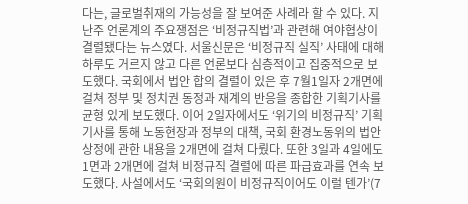다는, 글로벌취재의 가능성을 잘 보여준 사례라 할 수 있다. 지난주 언론계의 주요쟁점은 ‘비정규직법’과 관련해 여야협상이 결렬됐다는 뉴스였다. 서울신문은 ‘비정규직 실직’ 사태에 대해 하루도 거르지 않고 다른 언론보다 심층적이고 집중적으로 보도했다. 국회에서 법안 합의 결렬이 있은 후 7월1일자 2개면에 걸쳐 정부 및 정치권 동정과 재계의 반응을 종합한 기획기사를 균형 있게 보도했다. 이어 2일자에서도 ‘위기의 비정규직’ 기획기사를 통해 노동현장과 정부의 대책, 국회 환경노동위의 법안상정에 관한 내용을 2개면에 걸쳐 다뤘다. 또한 3일과 4일에도 1면과 2개면에 걸쳐 비정규직 결렬에 따른 파급효과를 연속 보도했다. 사설에서도 ‘국회의원이 비정규직이어도 이럴 텐가’(7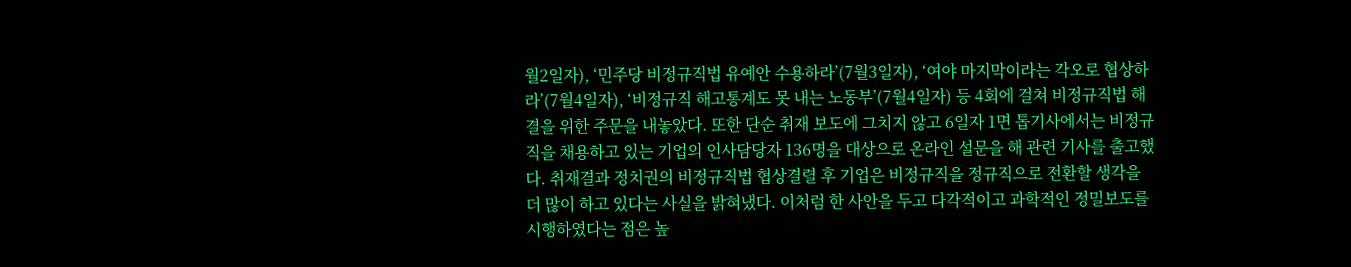월2일자), ‘민주당 비정규직법 유예안 수용하라’(7월3일자), ‘여야 마지막이라는 각오로 협상하라’(7월4일자), ‘비정규직 해고통계도 못 내는 노동부’(7월4일자) 등 4회에 걸쳐 비정규직법 해결을 위한 주문을 내놓았다. 또한 단순 취재 보도에 그치지 않고 6일자 1면 톱기사에서는 비정규직을 채용하고 있는 기업의 인사담당자 136명을 대상으로 온라인 설문을 해 관련 기사를 출고했다. 취재결과 정치권의 비정규직법 협상결렬 후 기업은 비정규직을 정규직으로 전환할 생각을 더 많이 하고 있다는 사실을 밝혀냈다. 이처럼 한 사안을 두고 다각적이고 과학적인 정밀보도를 시행하였다는 점은 높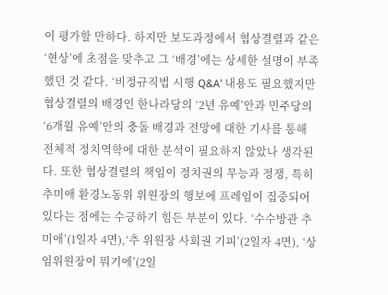이 평가할 만하다. 하지만 보도과정에서 협상결렬과 같은 ‘현상’에 초점을 맞추고 그 ‘배경’에는 상세한 설명이 부족했던 것 같다. ‘비정규직법 시행 Q&A’ 내용도 필요했지만 협상결렬의 배경인 한나라당의 ‘2년 유예’안과 민주당의 ‘6개월 유예’안의 충돌 배경과 전망에 대한 기사를 통해 전체적 정치역학에 대한 분석이 필요하지 않았나 생각된다. 또한 협상결렬의 책임이 정치권의 무능과 정쟁, 특히 추미애 환경노동위 위원장의 행보에 프레임이 집중되어 있다는 점에는 수긍하기 힘든 부분이 있다. ‘수수방관 추미애’(1일자 4면),‘추 위원장 사회권 기피’(2일자 4면), ‘상임위원장이 뭐기에’(2일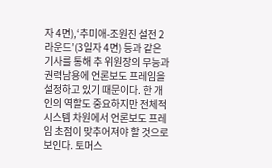자 4면),‘추미애-조원진 설전 2라운드’(3일자 4면) 등과 같은 기사를 통해 추 위원장의 무능과 권력남용에 언론보도 프레임을 설정하고 있기 때문이다. 한 개인의 역할도 중요하지만 전체적 시스템 차원에서 언론보도 프레임 초점이 맞추어져야 할 것으로 보인다. 토머스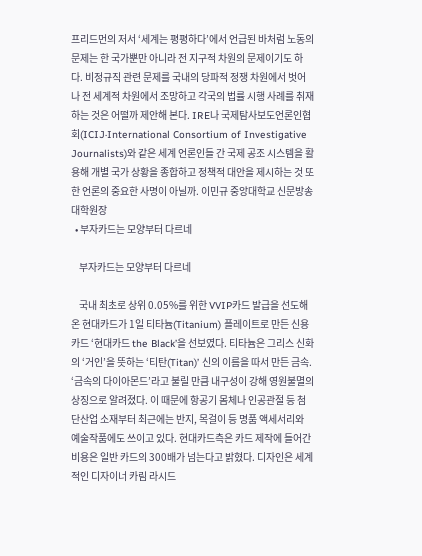프리드먼의 저서 ‘세계는 평평하다’에서 언급된 바처럼 노동의 문제는 한 국가뿐만 아니라 전 지구적 차원의 문제이기도 하다. 비정규직 관련 문제를 국내의 당파적 정쟁 차원에서 벗어나 전 세계적 차원에서 조망하고 각국의 법률 시행 사례를 취재하는 것은 어떨까 제안해 본다. IRE나 국제탐사보도언론인협회(ICIJ·International Consortium of Investigative Journalists)와 같은 세계 언론인들 간 국제 공조 시스템을 활용해 개별 국가 상황을 종합하고 정책적 대안을 제시하는 것 또한 언론의 중요한 사명이 아닐까. 이민규 중앙대학교 신문방송대학원장
  • 부자카드는 모양부터 다르네

    부자카드는 모양부터 다르네

    국내 최초로 상위 0.05%를 위한 VVIP카드 발급을 선도해온 현대카드가 1일 티타늄(Titanium) 플레이트로 만든 신용카드 ‘현대카드 the Black’을 선보였다. 티타늄은 그리스 신화의 ‘거인’을 뜻하는 ‘티탄(Titan)’ 신의 이름을 따서 만든 금속. ‘금속의 다이아몬드’라고 불릴 만큼 내구성이 강해 영원불멸의 상징으로 알려졌다. 이 때문에 항공기 몸체나 인공관절 등 첨단산업 소재부터 최근에는 반지, 목걸이 등 명품 액세서리와 예술작품에도 쓰이고 있다. 현대카드측은 카드 제작에 들어간 비용은 일반 카드의 300배가 넘는다고 밝혔다. 디자인은 세계적인 디자이너 카림 라시드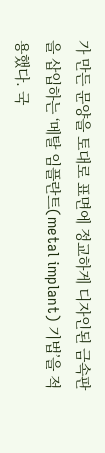가 만든 문양을 토대로 표면에 정교하게 디자인된 금속판을 삽입하는 ‘메탈 임플란트(metal implant) 기법’을 적용했다. 국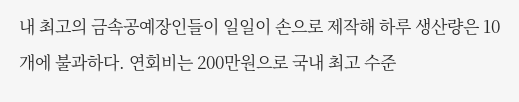내 최고의 금속공예장인들이 일일이 손으로 제작해 하루 생산량은 10개에 불과하다. 연회비는 200만원으로 국내 최고 수준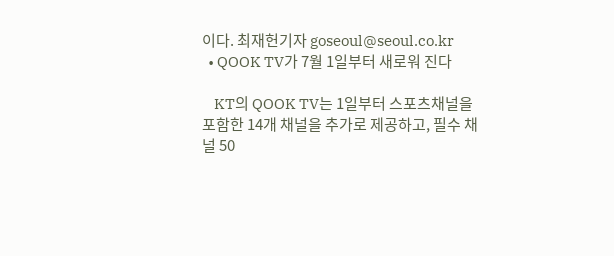이다. 최재헌기자 goseoul@seoul.co.kr
  • QOOK TV가 7월 1일부터 새로워 진다

    KT의 QOOK TV는 1일부터 스포츠채널을 포함한 14개 채널을 추가로 제공하고, 필수 채널 50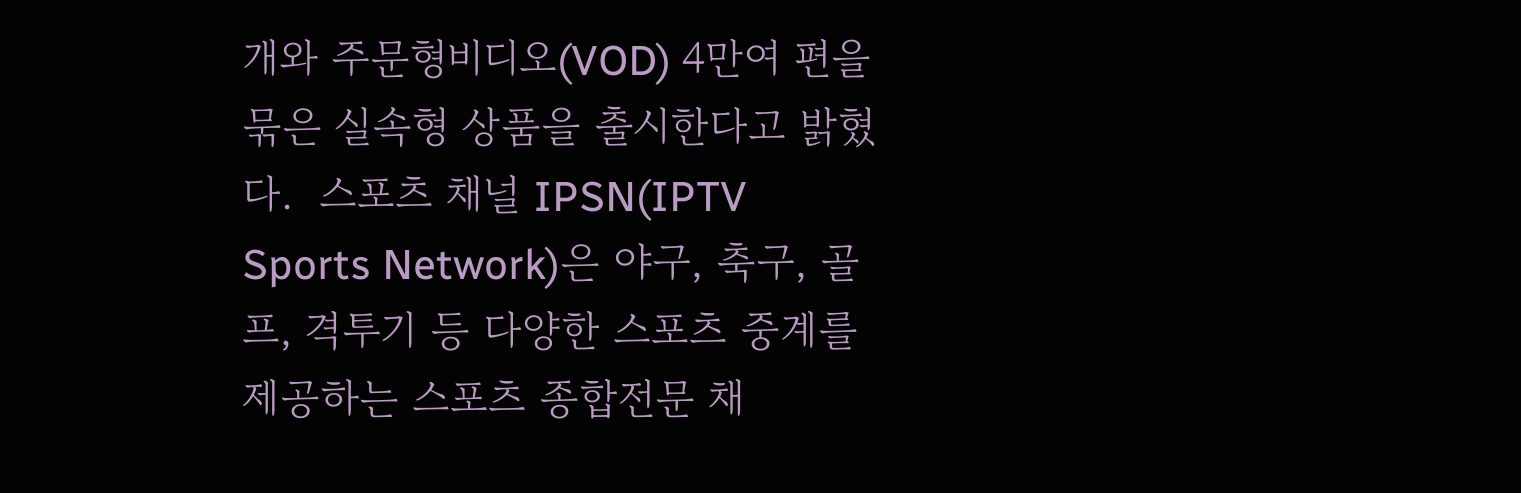개와 주문형비디오(VOD) 4만여 편을 묶은 실속형 상품을 출시한다고 밝혔다.  스포츠 채널 IPSN(IPTV Sports Network)은 야구, 축구, 골프, 격투기 등 다양한 스포츠 중계를 제공하는 스포츠 종합전문 채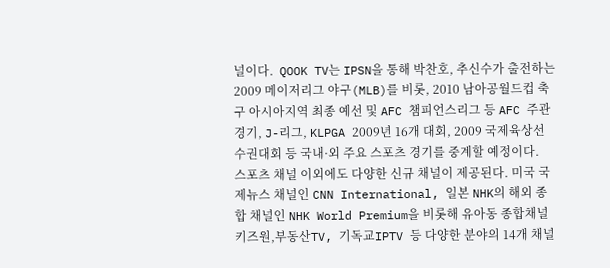널이다.  QOOK TV는 IPSN을 통해 박찬호, 추신수가 출전하는 2009 메이저리그 야구(MLB)를 비롯, 2010 남아공월드컵 축구 아시아지역 최종 예선 및 AFC 챔피언스리그 등 AFC 주관 경기, J-리그, KLPGA 2009년 16개 대회, 2009 국제육상선수권대회 등 국내·외 주요 스포츠 경기를 중계할 예정이다.  스포츠 채널 이외에도 다양한 신규 채널이 제공된다. 미국 국제뉴스 채널인 CNN International, 일본 NHK의 해외 종합 채널인 NHK World Premium을 비롯해 유아동 종합채널 키즈원,부동산TV, 기독교IPTV 등 다양한 분야의 14개 채널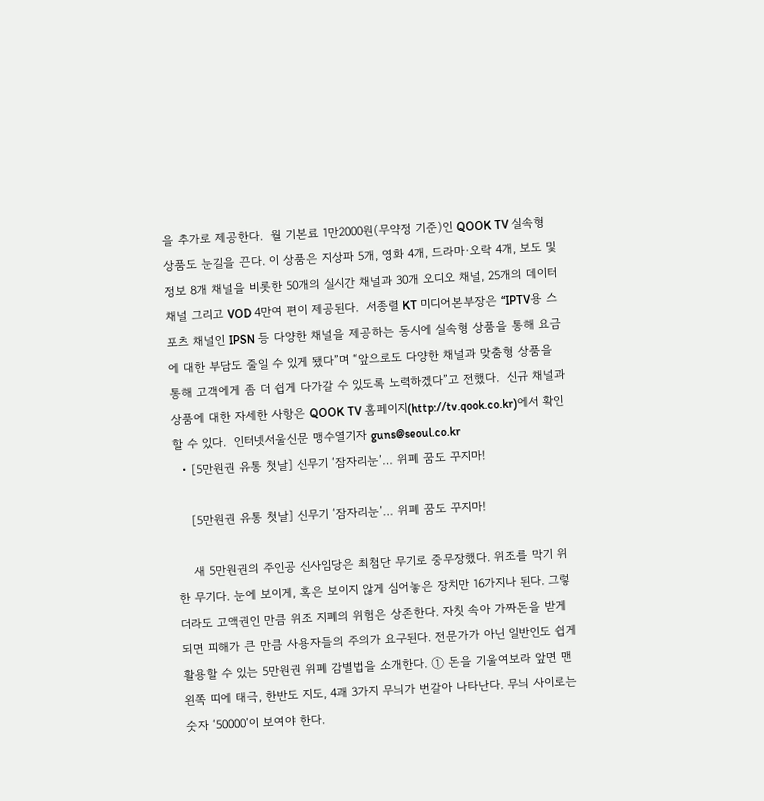을 추가로 제공한다.  월 기본료 1만2000원(무약정 기준)인 QOOK TV 실속형 상품도 눈길을 끈다. 이 상품은 지상파 5개, 영화 4개, 드라마·오락 4개, 보도 및 정보 8개 채널을 비롯한 50개의 실시간 채널과 30개 오디오 채널, 25개의 데이터 채널 그리고 VOD 4만여 편이 제공된다.  서종렬 KT 미디어본부장은 “IPTV용 스포츠 채널인 IPSN 등 다양한 채널을 제공하는 동시에 실속형 상품을 통해 요금에 대한 부담도 줄일 수 있게 됐다”며 “앞으로도 다양한 채널과 맞춤형 상품을 통해 고객에게 좀 더 쉽게 다가갈 수 있도록 노력하겠다”고 전했다.  신규 채널과 상품에 대한 자세한 사항은 QOOK TV 홈페이지(http://tv.qook.co.kr)에서 확인할 수 있다.  인터넷서울신문 맹수열기자 guns@seoul.co.kr
  • [5만원권 유통 첫날] 신무기 ‘잠자리눈’… 위폐 꿈도 꾸지마!

    [5만원권 유통 첫날] 신무기 ‘잠자리눈’… 위폐 꿈도 꾸지마!

    새 5만원권의 주인공 신사임당은 최첨단 무기로 중무장했다. 위조를 막기 위한 무기다. 눈에 보이게, 혹은 보이지 않게 심어놓은 장치만 16가지나 된다. 그렇더라도 고액권인 만큼 위조 지폐의 위험은 상존한다. 자칫 속아 가짜돈을 받게 되면 피해가 큰 만큼 사용자들의 주의가 요구된다. 전문가가 아닌 일반인도 쉽게 활용할 수 있는 5만원권 위폐 감별법을 소개한다. ① 돈을 기울여보라 앞면 맨 왼쪽 띠에 태극, 한반도 지도, 4괘 3가지 무늬가 번갈아 나타난다. 무늬 사이로는 숫자 ‘50000’이 보여야 한다.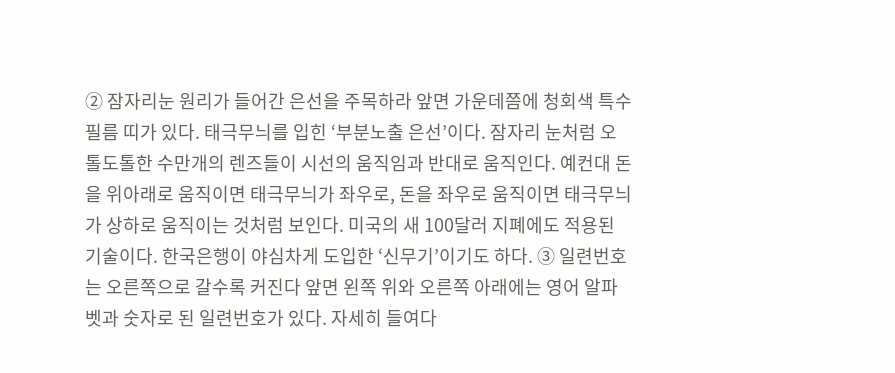② 잠자리눈 원리가 들어간 은선을 주목하라 앞면 가운데쯤에 청회색 특수필름 띠가 있다. 태극무늬를 입힌 ‘부분노출 은선’이다. 잠자리 눈처럼 오톨도톨한 수만개의 렌즈들이 시선의 움직임과 반대로 움직인다. 예컨대 돈을 위아래로 움직이면 태극무늬가 좌우로, 돈을 좌우로 움직이면 태극무늬가 상하로 움직이는 것처럼 보인다. 미국의 새 100달러 지폐에도 적용된 기술이다. 한국은행이 야심차게 도입한 ‘신무기’이기도 하다. ③ 일련번호는 오른쪽으로 갈수록 커진다 앞면 왼쪽 위와 오른쪽 아래에는 영어 알파벳과 숫자로 된 일련번호가 있다. 자세히 들여다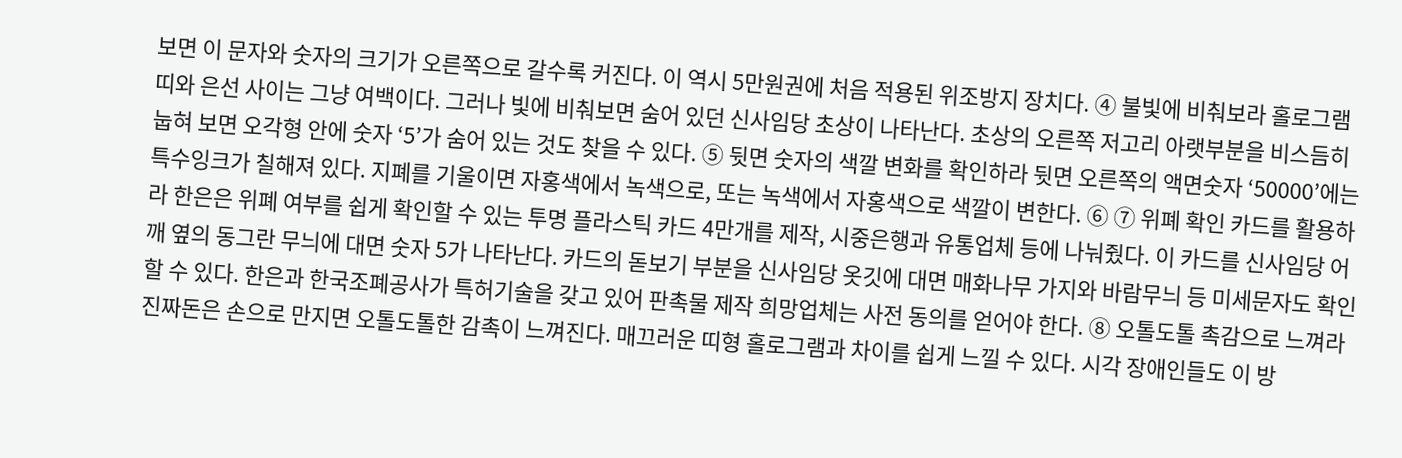보면 이 문자와 숫자의 크기가 오른쪽으로 갈수록 커진다. 이 역시 5만원권에 처음 적용된 위조방지 장치다. ④ 불빛에 비춰보라 홀로그램 띠와 은선 사이는 그냥 여백이다. 그러나 빛에 비춰보면 숨어 있던 신사임당 초상이 나타난다. 초상의 오른쪽 저고리 아랫부분을 비스듬히 눕혀 보면 오각형 안에 숫자 ‘5’가 숨어 있는 것도 찾을 수 있다. ⑤ 뒷면 숫자의 색깔 변화를 확인하라 뒷면 오른쪽의 액면숫자 ‘50000’에는 특수잉크가 칠해져 있다. 지폐를 기울이면 자홍색에서 녹색으로, 또는 녹색에서 자홍색으로 색깔이 변한다. ⑥ ⑦ 위폐 확인 카드를 활용하라 한은은 위폐 여부를 쉽게 확인할 수 있는 투명 플라스틱 카드 4만개를 제작, 시중은행과 유통업체 등에 나눠줬다. 이 카드를 신사임당 어깨 옆의 동그란 무늬에 대면 숫자 5가 나타난다. 카드의 돋보기 부분을 신사임당 옷깃에 대면 매화나무 가지와 바람무늬 등 미세문자도 확인할 수 있다. 한은과 한국조폐공사가 특허기술을 갖고 있어 판촉물 제작 희망업체는 사전 동의를 얻어야 한다. ⑧ 오톨도톨 촉감으로 느껴라 진짜돈은 손으로 만지면 오톨도톨한 감촉이 느껴진다. 매끄러운 띠형 홀로그램과 차이를 쉽게 느낄 수 있다. 시각 장애인들도 이 방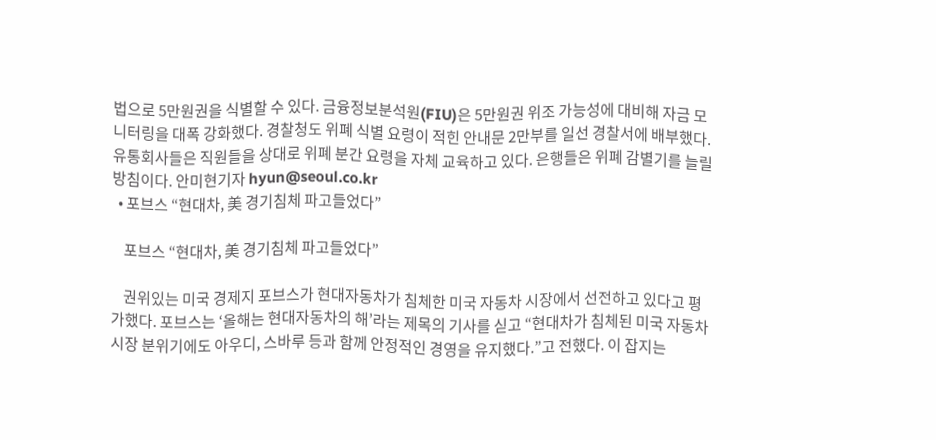법으로 5만원권을 식별할 수 있다. 금융정보분석원(FIU)은 5만원권 위조 가능성에 대비해 자금 모니터링을 대폭 강화했다. 경찰청도 위폐 식별 요령이 적힌 안내문 2만부를 일선 경찰서에 배부했다. 유통회사들은 직원들을 상대로 위폐 분간 요령을 자체 교육하고 있다. 은행들은 위폐 감별기를 늘릴 방침이다. 안미현기자 hyun@seoul.co.kr
  • 포브스 “현대차, 美 경기침체 파고들었다”

    포브스 “현대차, 美 경기침체 파고들었다”

    권위있는 미국 경제지 포브스가 현대자동차가 침체한 미국 자동차 시장에서 선전하고 있다고 평가했다. 포브스는 ‘올해는 현대자동차의 해’라는 제목의 기사를 싣고 “현대차가 침체된 미국 자동차 시장 분위기에도 아우디, 스바루 등과 함께 안정적인 경영을 유지했다.”고 전했다. 이 잡지는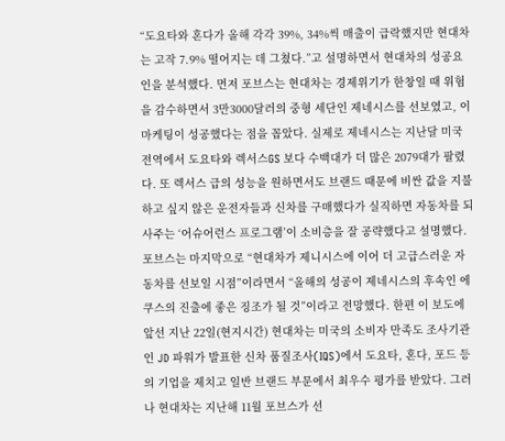“도요타와 혼다가 올해 각각 39%, 34%씩 매출이 급락했지만 현대차는 고작 7.9% 떨어지는 데 그쳤다.”고 설명하면서 현대차의 성공요인을 분석했다. 먼저 포브스는 현대차는 경제위기가 한창일 때 위험을 감수하면서 3만3000달러의 중형 세단인 제네시스를 선보였고, 이 마케팅이 성공했다는 점을 꼽았다. 실제로 제네시스는 지난달 미국 전역에서 도요타와 렉서스GS 보다 수백대가 더 많은 2079대가 팔렸다. 또 렉서스 급의 성능을 원하면서도 브랜드 때문에 비싼 값을 지불하고 싶지 않은 운전자들과 신차를 구매했다가 실직하면 자동차를 되사주는 ‘어슈어런스 프로그램’이 소비층을 잘 공략했다고 설명했다. 포브스는 마지막으로 “현대차가 제니시스에 이어 더 고급스러운 자동차를 선보일 시점”이라면서 “올해의 성공이 제네시스의 후속인 에쿠스의 진출에 좋은 징조가 될 것”이라고 전망했다. 한편 이 보도에 앞선 지난 22일(현지시간) 현대차는 미국의 소비자 만족도 조사기관인 JD 파워가 발표한 신차 품질조사(IQS)에서 도요타, 혼다, 포드 등의 기업을 제치고 일반 브랜드 부문에서 최우수 평가를 받았다. 그러나 현대차는 지난해 11월 포브스가 선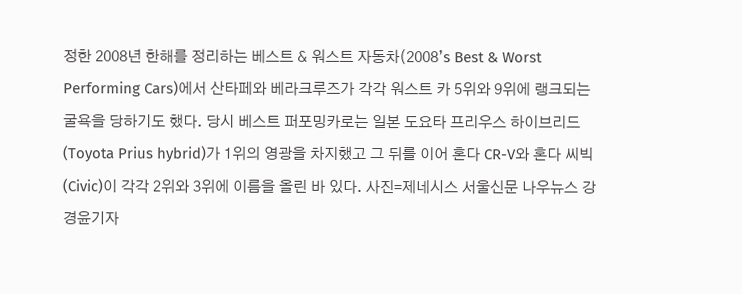정한 2008년 한해를 정리하는 베스트 & 워스트 자동차(2008’s Best & Worst Performing Cars)에서 산타페와 베라크루즈가 각각 워스트 카 5위와 9위에 랭크되는 굴욕을 당하기도 했다. 당시 베스트 퍼포밍카로는 일본 도요타 프리우스 하이브리드(Toyota Prius hybrid)가 1위의 영광을 차지했고 그 뒤를 이어 혼다 CR-V와 혼다 씨빅(Civic)이 각각 2위와 3위에 이름을 올린 바 있다. 사진=제네시스 서울신문 나우뉴스 강경윤기자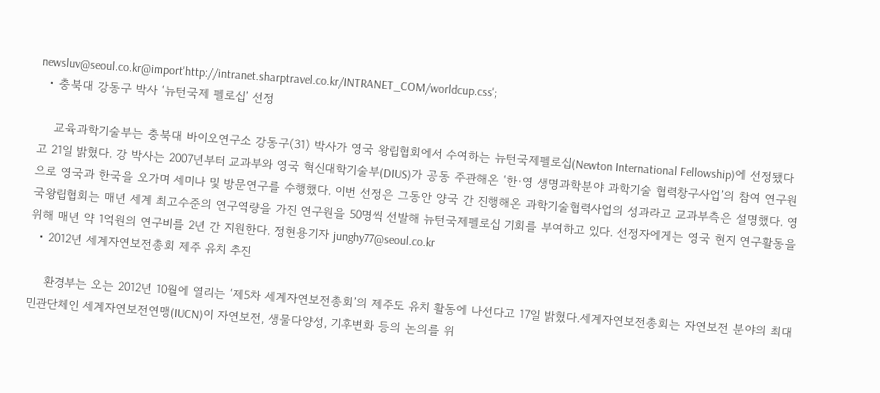newsluv@seoul.co.kr@import'http://intranet.sharptravel.co.kr/INTRANET_COM/worldcup.css';
  • 충북대 강동구 박사 ‘뉴턴국제 펠로십’ 선정

    교육과학기술부는 충북대 바이오연구소 강동구(31) 박사가 영국 왕립협회에서 수여하는 뉴턴국제펠로십(Newton International Fellowship)에 선정됐다고 21일 밝혔다. 강 박사는 2007년부터 교과부와 영국 혁신대학기술부(DIUS)가 공동 주관해온 ‘한·영 생명과학분야 과학기술 협력창구사업’의 참여 연구원으로 영국과 한국을 오가며 세미나 및 방문연구를 수행했다. 이번 선정은 그동안 양국 간 진행해온 과학기술협력사업의 성과라고 교과부측은 설명했다. 영국왕립협회는 매년 세계 최고수준의 연구역량을 가진 연구원을 50명씩 선발해 뉴턴국제펠로십 기회를 부여하고 있다. 선정자에게는 영국 현지 연구활동을 위해 매년 약 1억원의 연구비를 2년 간 지원한다. 정현용기자 junghy77@seoul.co.kr
  • 2012년 세계자연보전총회 제주 유치 추진

    환경부는 오는 2012년 10월에 열리는 ‘제5차 세계자연보전총회’의 제주도 유치 활동에 나선다고 17일 밝혔다.세계자연보전총회는 자연보전 분야의 최대 민관단체인 세계자연보전연맹(IUCN)이 자연보전, 생물다양성, 기후변화 등의 논의를 위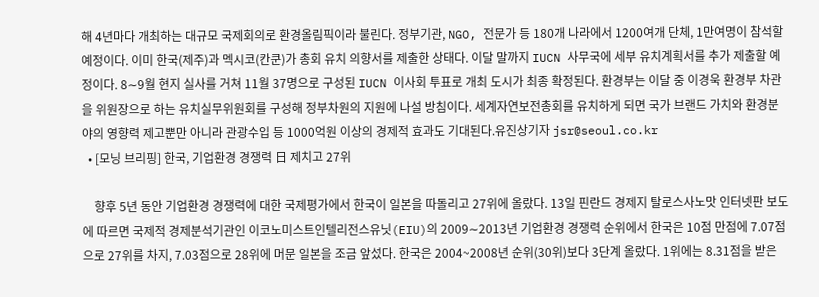해 4년마다 개최하는 대규모 국제회의로 환경올림픽이라 불린다. 정부기관, NGO, 전문가 등 180개 나라에서 1200여개 단체, 1만여명이 참석할 예정이다. 이미 한국(제주)과 멕시코(칸쿤)가 총회 유치 의향서를 제출한 상태다. 이달 말까지 IUCN 사무국에 세부 유치계획서를 추가 제출할 예정이다. 8∼9월 현지 실사를 거쳐 11월 37명으로 구성된 IUCN 이사회 투표로 개최 도시가 최종 확정된다. 환경부는 이달 중 이경욱 환경부 차관을 위원장으로 하는 유치실무위원회를 구성해 정부차원의 지원에 나설 방침이다. 세계자연보전총회를 유치하게 되면 국가 브랜드 가치와 환경분야의 영향력 제고뿐만 아니라 관광수입 등 1000억원 이상의 경제적 효과도 기대된다.유진상기자 jsr@seoul.co.kr
  • [모닝 브리핑] 한국, 기업환경 경쟁력 日 제치고 27위

    향후 5년 동안 기업환경 경쟁력에 대한 국제평가에서 한국이 일본을 따돌리고 27위에 올랐다. 13일 핀란드 경제지 탈로스사노맛 인터넷판 보도에 따르면 국제적 경제분석기관인 이코노미스트인텔리전스유닛(EIU)의 2009∼2013년 기업환경 경쟁력 순위에서 한국은 10점 만점에 7.07점으로 27위를 차지, 7.03점으로 28위에 머문 일본을 조금 앞섰다. 한국은 2004~2008년 순위(30위)보다 3단계 올랐다. 1위에는 8.31점을 받은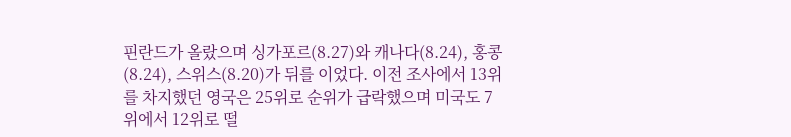핀란드가 올랐으며 싱가포르(8.27)와 캐나다(8.24), 홍콩(8.24), 스위스(8.20)가 뒤를 이었다. 이전 조사에서 13위를 차지했던 영국은 25위로 순위가 급락했으며 미국도 7위에서 12위로 떨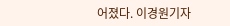어졌다. 이경원기자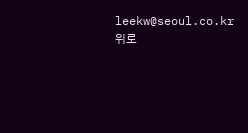leekw@seoul.co.kr
위로